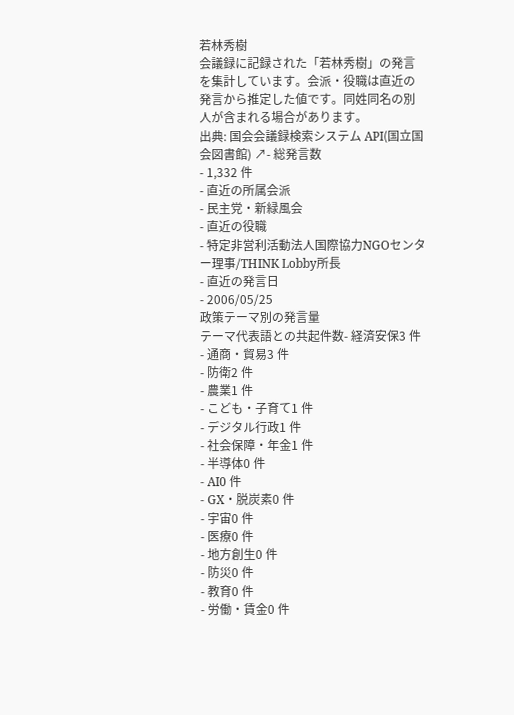若林秀樹
会議録に記録された「若林秀樹」の発言を集計しています。会派・役職は直近の発言から推定した値です。同姓同名の別人が含まれる場合があります。
出典: 国会会議録検索システム API(国立国会図書館) ↗- 総発言数
- 1,332 件
- 直近の所属会派
- 民主党・新緑風会
- 直近の役職
- 特定非営利活動法人国際協力NGOセンター理事/THINK Lobby所長
- 直近の発言日
- 2006/05/25
政策テーマ別の発言量
テーマ代表語との共起件数- 経済安保3 件
- 通商・貿易3 件
- 防衛2 件
- 農業1 件
- こども・子育て1 件
- デジタル行政1 件
- 社会保障・年金1 件
- 半導体0 件
- AI0 件
- GX・脱炭素0 件
- 宇宙0 件
- 医療0 件
- 地方創生0 件
- 防災0 件
- 教育0 件
- 労働・賃金0 件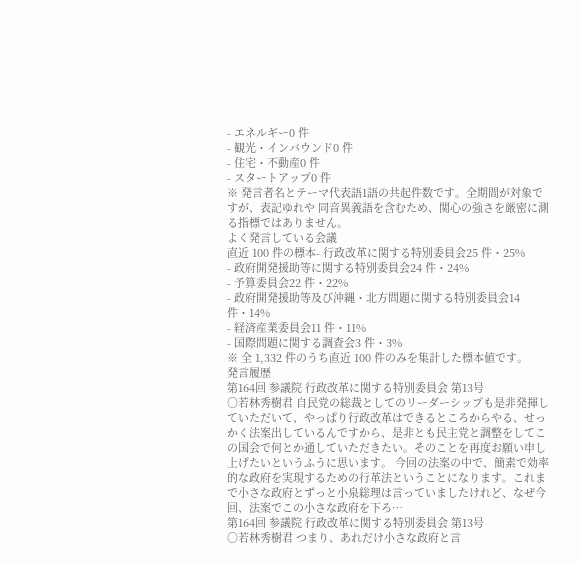- エネルギー0 件
- 観光・インバウンド0 件
- 住宅・不動産0 件
- スタートアップ0 件
※ 発言者名とテーマ代表語1語の共起件数です。全期間が対象ですが、表記ゆれや 同音異義語を含むため、関心の強さを厳密に測る指標ではありません。
よく発言している会議
直近 100 件の標本- 行政改革に関する特別委員会25 件・25%
- 政府開発援助等に関する特別委員会24 件・24%
- 予算委員会22 件・22%
- 政府開発援助等及び沖縄・北方問題に関する特別委員会14 件・14%
- 経済産業委員会11 件・11%
- 国際問題に関する調査会3 件・3%
※ 全 1,332 件のうち直近 100 件のみを集計した標本値です。
発言履歴
第164回 参議院 行政改革に関する特別委員会 第13号
○若林秀樹君 自民党の総裁としてのリーダーシップも是非発揮していただいて、やっぱり行政改革はできるところからやる、せっかく法案出しているんですから、是非とも民主党と調整をしてこの国会で何とか通していただきたい。そのことを再度お願い申し上げたいというふうに思います。 今回の法案の中で、簡素で効率的な政府を実現するための行革法ということになります。これまで小さな政府とずっと小泉総理は言っていましたけれど、なぜ今回、法案でこの小さな政府を下ろ…
第164回 参議院 行政改革に関する特別委員会 第13号
○若林秀樹君 つまり、あれだけ小さな政府と言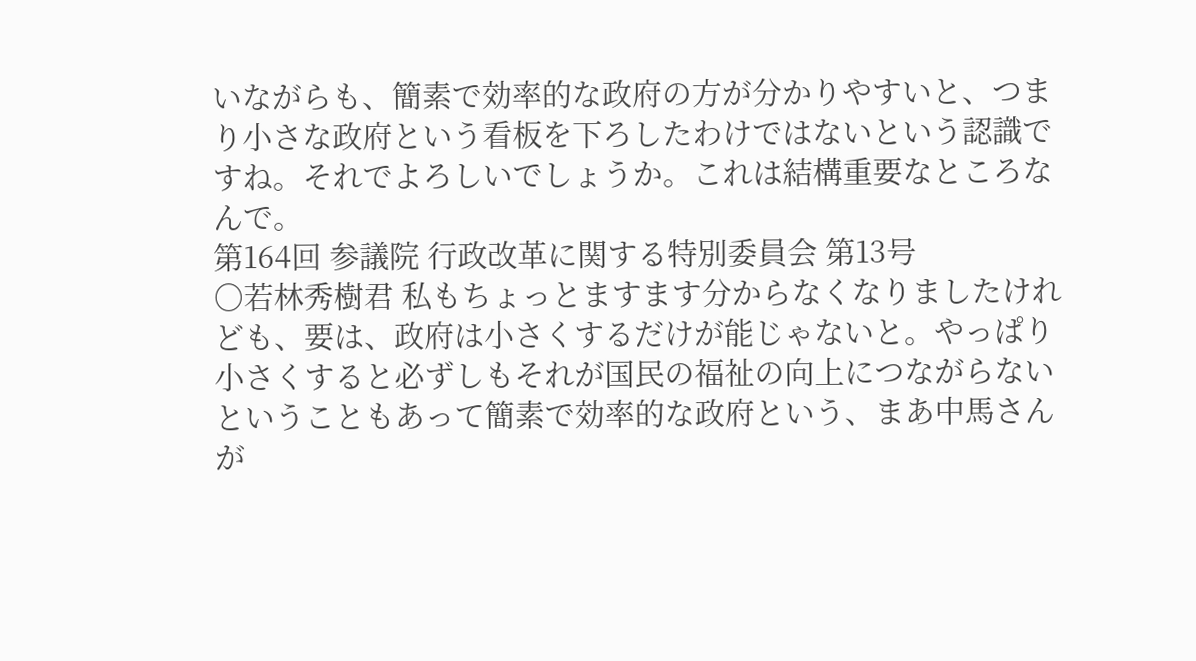いながらも、簡素で効率的な政府の方が分かりやすいと、つまり小さな政府という看板を下ろしたわけではないという認識ですね。それでよろしいでしょうか。これは結構重要なところなんで。
第164回 参議院 行政改革に関する特別委員会 第13号
○若林秀樹君 私もちょっとますます分からなくなりましたけれども、要は、政府は小さくするだけが能じゃないと。やっぱり小さくすると必ずしもそれが国民の福祉の向上につながらないということもあって簡素で効率的な政府という、まあ中馬さんが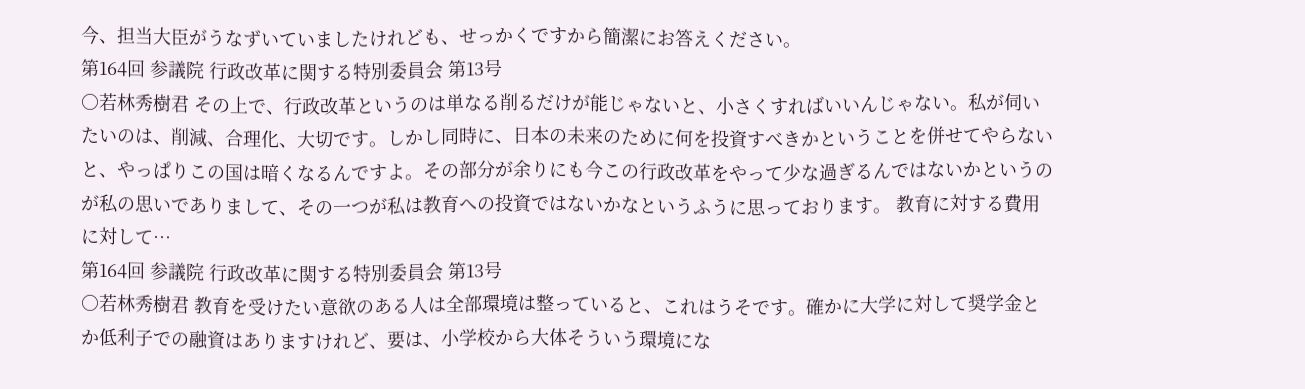今、担当大臣がうなずいていましたけれども、せっかくですから簡潔にお答えください。
第164回 参議院 行政改革に関する特別委員会 第13号
○若林秀樹君 その上で、行政改革というのは単なる削るだけが能じゃないと、小さくすればいいんじゃない。私が伺いたいのは、削減、合理化、大切です。しかし同時に、日本の未来のために何を投資すべきかということを併せてやらないと、やっぱりこの国は暗くなるんですよ。その部分が余りにも今この行政改革をやって少な過ぎるんではないかというのが私の思いでありまして、その一つが私は教育への投資ではないかなというふうに思っております。 教育に対する費用に対して…
第164回 参議院 行政改革に関する特別委員会 第13号
○若林秀樹君 教育を受けたい意欲のある人は全部環境は整っていると、これはうそです。確かに大学に対して奨学金とか低利子での融資はありますけれど、要は、小学校から大体そういう環境にな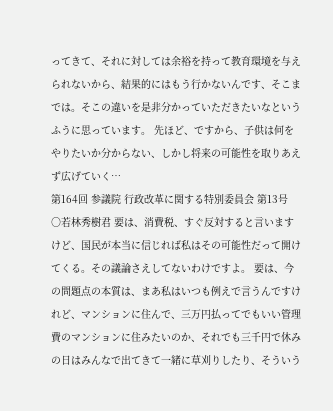ってきて、それに対しては余裕を持って教育環境を与えられないから、結果的にはもう行かないんです、そこまでは。そこの違いを是非分かっていただきたいなというふうに思っています。 先ほど、ですから、子供は何をやりたいか分からない、しかし将来の可能性を取りあえず広げていく…
第164回 参議院 行政改革に関する特別委員会 第13号
○若林秀樹君 要は、消費税、すぐ反対すると言いますけど、国民が本当に信じれば私はその可能性だって開けてくる。その議論さえしてないわけですよ。 要は、今の問題点の本質は、まあ私はいつも例えで言うんですけれど、マンションに住んで、三万円払ってでもいい管理費のマンションに住みたいのか、それでも三千円で休みの日はみんなで出てきて一緒に草刈りしたり、そういう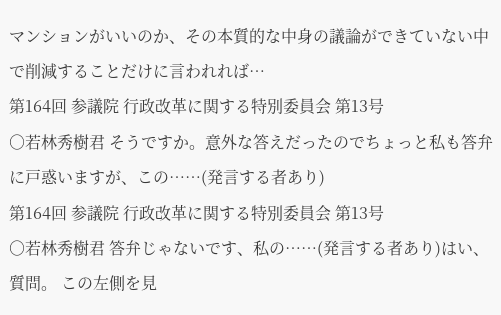マンションがいいのか、その本質的な中身の議論ができていない中で削減することだけに言われれば…
第164回 参議院 行政改革に関する特別委員会 第13号
○若林秀樹君 そうですか。意外な答えだったのでちょっと私も答弁に戸惑いますが、この……(発言する者あり)
第164回 参議院 行政改革に関する特別委員会 第13号
○若林秀樹君 答弁じゃないです、私の……(発言する者あり)はい、質問。 この左側を見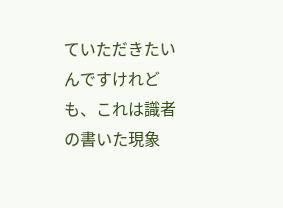ていただきたいんですけれども、これは識者の書いた現象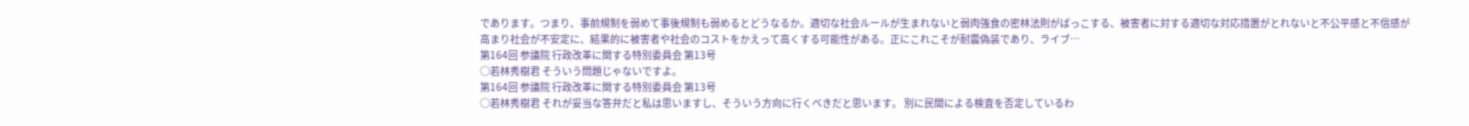であります。つまり、事前規制を弱めて事後規制も弱めるとどうなるか。適切な社会ルールが生まれないと弱肉強食の密林法則がばっこする、被害者に対する適切な対応措置がとれないと不公平感と不信感が高まり社会が不安定に、結果的に被害者や社会のコストをかえって高くする可能性がある。正にこれこそが耐震偽装であり、ライブ…
第164回 参議院 行政改革に関する特別委員会 第13号
○若林秀樹君 そういう問題じゃないですよ。
第164回 参議院 行政改革に関する特別委員会 第13号
○若林秀樹君 それが妥当な答弁だと私は思いますし、そういう方向に行くべきだと思います。 別に民間による検査を否定しているわ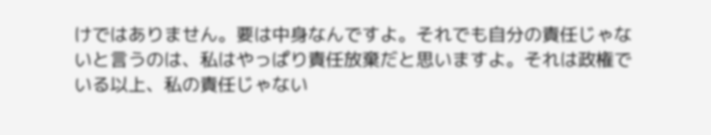けではありません。要は中身なんですよ。それでも自分の責任じゃないと言うのは、私はやっぱり責任放棄だと思いますよ。それは政権でいる以上、私の責任じゃない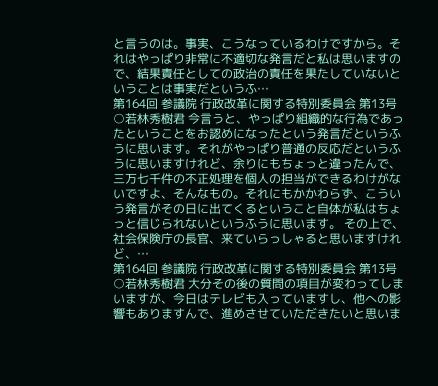と言うのは。事実、こうなっているわけですから。それはやっぱり非常に不適切な発言だと私は思いますので、結果責任としての政治の責任を果たしていないということは事実だというふ…
第164回 参議院 行政改革に関する特別委員会 第13号
○若林秀樹君 今言うと、やっぱり組織的な行為であったということをお認めになったという発言だというふうに思います。それがやっぱり普通の反応だというふうに思いますけれど、余りにもちょっと違ったんで、三万七千件の不正処理を個人の担当ができるわけがないですよ、そんなもの。それにもかかわらず、こういう発言がその日に出てくるということ自体が私はちょっと信じられないというふうに思います。 その上で、社会保険庁の長官、来ていらっしゃると思いますけれど、…
第164回 参議院 行政改革に関する特別委員会 第13号
○若林秀樹君 大分その後の質問の項目が変わってしまいますが、今日はテレビも入っていますし、他への影響もありますんで、進めさせていただきたいと思いま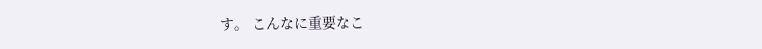す。 こんなに重要なこ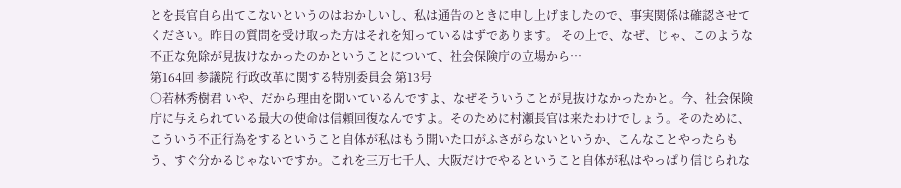とを長官自ら出てこないというのはおかしいし、私は通告のときに申し上げましたので、事実関係は確認させてください。昨日の質問を受け取った方はそれを知っているはずであります。 その上で、なぜ、じゃ、このような不正な免除が見抜けなかったのかということについて、社会保険庁の立場から…
第164回 参議院 行政改革に関する特別委員会 第13号
○若林秀樹君 いや、だから理由を聞いているんですよ、なぜそういうことが見抜けなかったかと。今、社会保険庁に与えられている最大の使命は信頼回復なんですよ。そのために村瀬長官は来たわけでしょう。そのために、こういう不正行為をするということ自体が私はもう開いた口がふさがらないというか、こんなことやったらもう、すぐ分かるじゃないですか。これを三万七千人、大阪だけでやるということ自体が私はやっぱり信じられな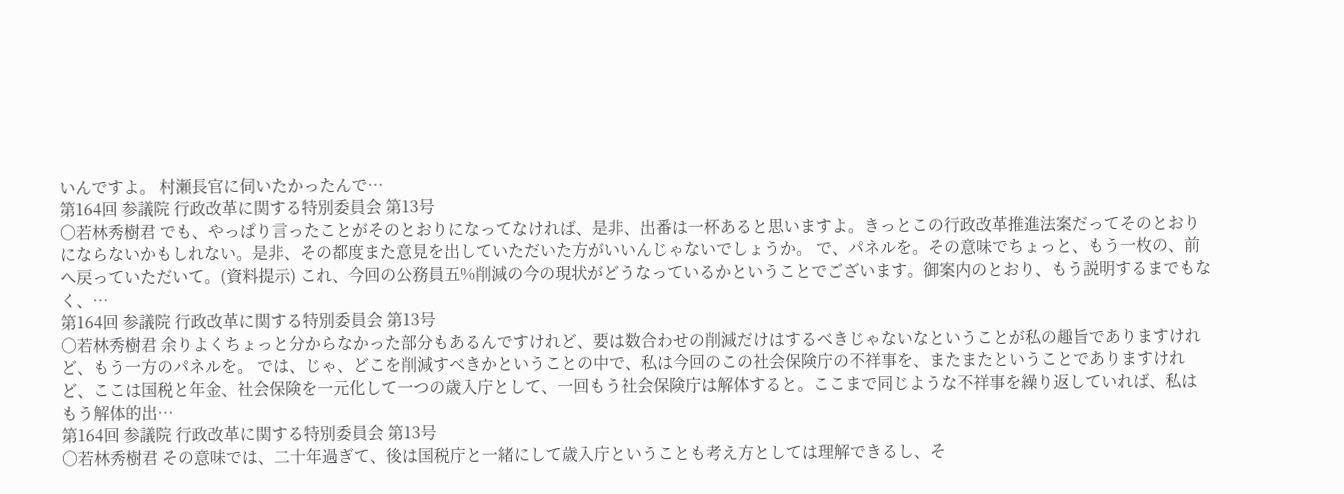いんですよ。 村瀬長官に伺いたかったんで…
第164回 参議院 行政改革に関する特別委員会 第13号
○若林秀樹君 でも、やっぱり言ったことがそのとおりになってなければ、是非、出番は一杯あると思いますよ。きっとこの行政改革推進法案だってそのとおりにならないかもしれない。是非、その都度また意見を出していただいた方がいいんじゃないでしょうか。 で、パネルを。その意味でちょっと、もう一枚の、前へ戻っていただいて。(資料提示) これ、今回の公務員五%削減の今の現状がどうなっているかということでございます。御案内のとおり、もう説明するまでもなく、…
第164回 参議院 行政改革に関する特別委員会 第13号
○若林秀樹君 余りよくちょっと分からなかった部分もあるんですけれど、要は数合わせの削減だけはするべきじゃないなということが私の趣旨でありますけれど、もう一方のパネルを。 では、じゃ、どこを削減すべきかということの中で、私は今回のこの社会保険庁の不祥事を、またまたということでありますけれど、ここは国税と年金、社会保険を一元化して一つの歳入庁として、一回もう社会保険庁は解体すると。ここまで同じような不祥事を繰り返していれば、私はもう解体的出…
第164回 参議院 行政改革に関する特別委員会 第13号
○若林秀樹君 その意味では、二十年過ぎて、後は国税庁と一緒にして歳入庁ということも考え方としては理解できるし、そ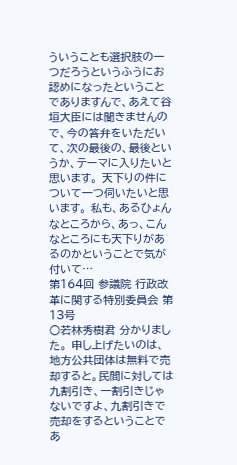ういうことも選択肢の一つだろうというふうにお認めになったということでありますんで、あえて谷垣大臣には聞きませんので、今の答弁をいただいて、次の最後の、最後というか、テーマに入りたいと思います。 天下りの件について一つ伺いたいと思います。 私も、あるひょんなところから、あっ、こんなところにも天下りがあるのかということで気が付いて…
第164回 参議院 行政改革に関する特別委員会 第13号
○若林秀樹君 分かりました。 申し上げたいのは、地方公共団体は無料で売却すると。民間に対しては九割引き、一割引きじゃないですよ、九割引きで売却をするということであ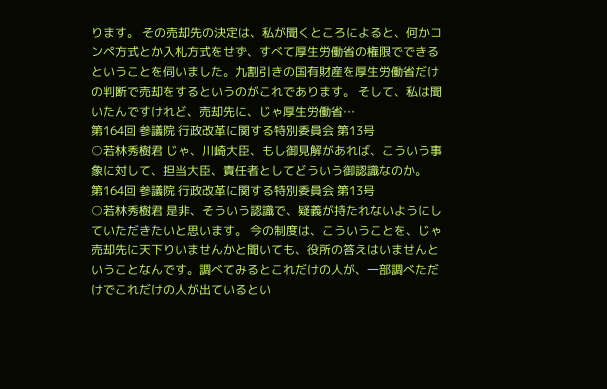ります。 その売却先の決定は、私が聞くところによると、何かコンペ方式とか入札方式をせず、すべて厚生労働省の権限でできるということを伺いました。九割引きの国有財産を厚生労働省だけの判断で売却をするというのがこれであります。 そして、私は聞いたんですけれど、売却先に、じゃ厚生労働省…
第164回 参議院 行政改革に関する特別委員会 第13号
○若林秀樹君 じゃ、川崎大臣、もし御見解があれば、こういう事象に対して、担当大臣、責任者としてどういう御認識なのか。
第164回 参議院 行政改革に関する特別委員会 第13号
○若林秀樹君 是非、そういう認識で、疑義が持たれないようにしていただきたいと思います。 今の制度は、こういうことを、じゃ売却先に天下りいませんかと聞いても、役所の答えはいませんということなんです。調べてみるとこれだけの人が、一部調べただけでこれだけの人が出ているとい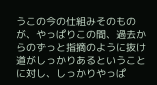うこの今の仕組みそのものが、やっぱりこの間、過去からのずっと指摘のように抜け道がしっかりあるということに対し、しっかりやっぱ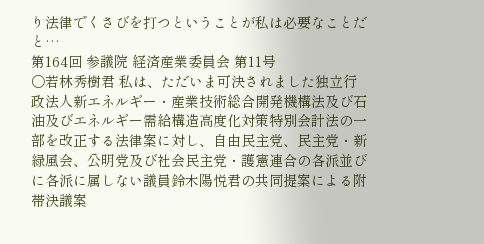り法律でくさびを打つということが私は必要なことだと…
第164回 参議院 経済産業委員会 第11号
○若林秀樹君 私は、ただいま可決されました独立行政法人新エネルギー・産業技術総合開発機構法及び石油及びエネルギー需給構造高度化対策特別会計法の一部を改正する法律案に対し、自由民主党、民主党・新緑風会、公明党及び社会民主党・護憲連合の各派並びに各派に属しない議員鈴木陽悦君の共同提案による附帯決議案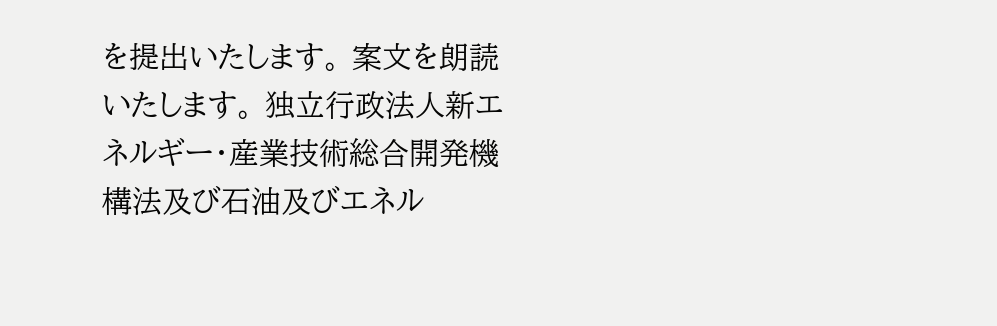を提出いたします。 案文を朗読いたします。 独立行政法人新エネルギー・産業技術総合開発機構法及び石油及びエネル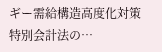ギー需給構造高度化対策特別会計法の…